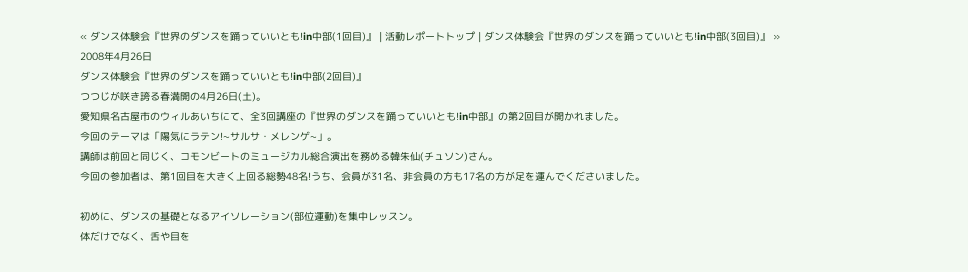« ダンス体験会『世界のダンスを踊っていいとも!in中部(1回目)』 | 活動レポートトップ | ダンス体験会『世界のダンスを踊っていいとも!in中部(3回目)』 »
2008年4月26日
ダンス体験会『世界のダンスを踊っていいとも!in中部(2回目)』
つつじが咲き誇る春満開の4月26日(土)。
愛知県名古屋市のウィルあいちにて、全3回講座の『世界のダンスを踊っていいとも!in中部』の第2回目が開かれました。
今回のテーマは「陽気にラテン!~サルサ・メレンゲ~」。
講師は前回と同じく、コモンビートのミュージカル総合演出を務める韓朱仙(チュソン)さん。
今回の参加者は、第1回目を大きく上回る総勢48名!うち、会員が31名、非会員の方も17名の方が足を運んでくださいました。

初めに、ダンスの基礎となるアイソレーション(部位運動)を集中レッスン。
体だけでなく、舌や目を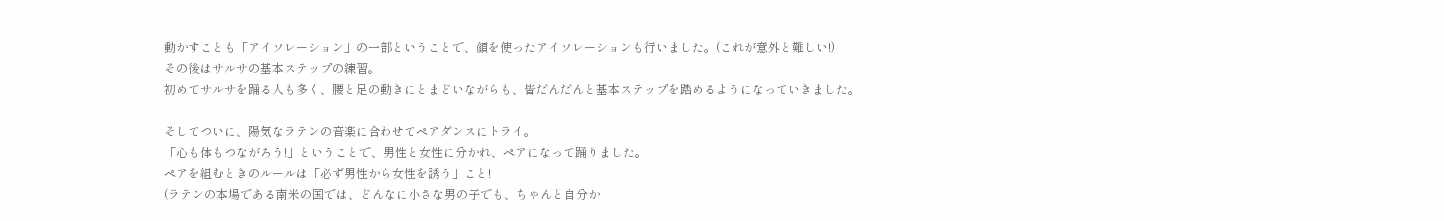動かすことも「アイソレーション」の一部ということで、顔を使ったアイソレーションも行いました。(これが意外と難しい!)
その後はサルサの基本ステップの練習。
初めてサルサを踊る人も多く、腰と足の動きにとまどいながらも、皆だんだんと基本ステップを踏めるようになっていきました。

そしてついに、陽気なラテンの音楽に合わせてペアダンスにトライ。
「心も体もつながろう!」ということで、男性と女性に分かれ、ペアになって踊りました。
ペアを組むときのルールは「必ず男性から女性を誘う」こと!
(ラテンの本場である南米の国では、どんなに小さな男の子でも、ちゃんと自分か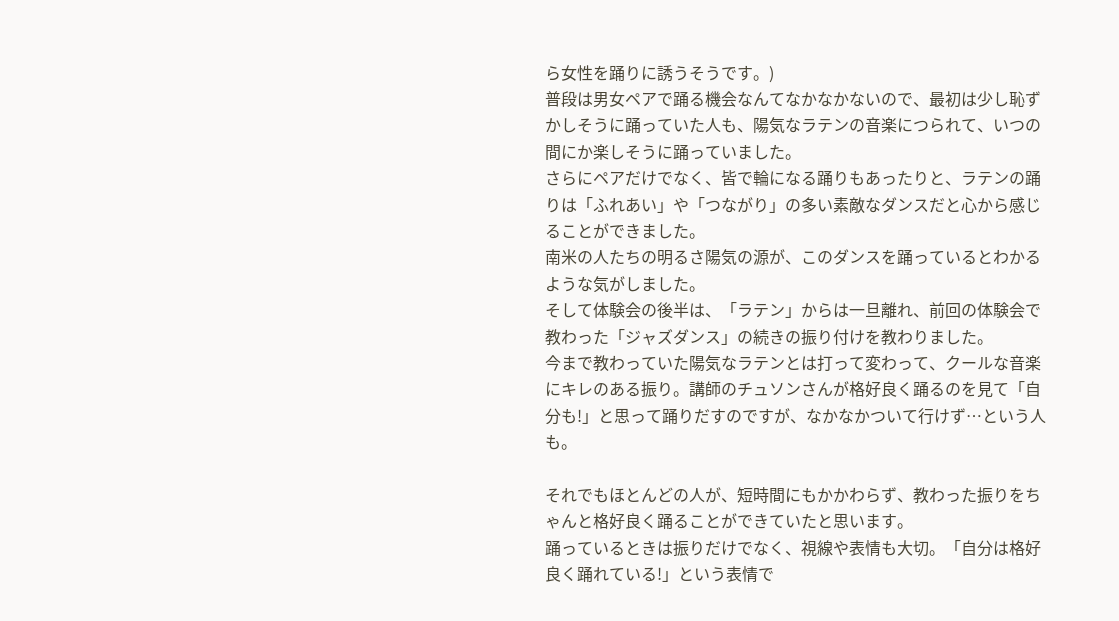ら女性を踊りに誘うそうです。)
普段は男女ペアで踊る機会なんてなかなかないので、最初は少し恥ずかしそうに踊っていた人も、陽気なラテンの音楽につられて、いつの間にか楽しそうに踊っていました。
さらにペアだけでなく、皆で輪になる踊りもあったりと、ラテンの踊りは「ふれあい」や「つながり」の多い素敵なダンスだと心から感じることができました。
南米の人たちの明るさ陽気の源が、このダンスを踊っているとわかるような気がしました。
そして体験会の後半は、「ラテン」からは一旦離れ、前回の体験会で教わった「ジャズダンス」の続きの振り付けを教わりました。
今まで教わっていた陽気なラテンとは打って変わって、クールな音楽にキレのある振り。講師のチュソンさんが格好良く踊るのを見て「自分も!」と思って踊りだすのですが、なかなかついて行けず…という人も。

それでもほとんどの人が、短時間にもかかわらず、教わった振りをちゃんと格好良く踊ることができていたと思います。
踊っているときは振りだけでなく、視線や表情も大切。「自分は格好良く踊れている!」という表情で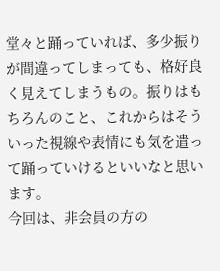堂々と踊っていれば、多少振りが間違ってしまっても、格好良く見えてしまうもの。振りはもちろんのこと、これからはそういった視線や表情にも気を遣って踊っていけるといいなと思います。
今回は、非会員の方の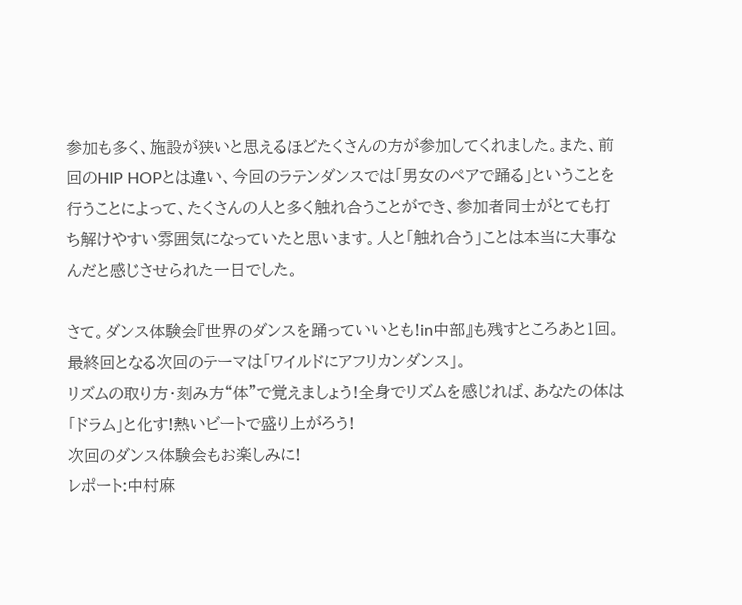参加も多く、施設が狭いと思えるほどたくさんの方が参加してくれました。また、前回のHIP HOPとは違い、今回のラテンダンスでは「男女のペアで踊る」ということを行うことによって、たくさんの人と多く触れ合うことができ、参加者同士がとても打ち解けやすい雰囲気になっていたと思います。人と「触れ合う」ことは本当に大事なんだと感じさせられた一日でした。

さて。ダンス体験会『世界のダンスを踊っていいとも!in中部』も残すところあと1回。
最終回となる次回のテーマは「ワイルドにアフリカンダンス」。
リズムの取り方・刻み方“体”で覚えましょう!全身でリズムを感じれば、あなたの体は「ドラム」と化す!熱いビートで盛り上がろう!
次回のダンス体験会もお楽しみに!
レポート:中村麻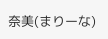奈美(まりーな)